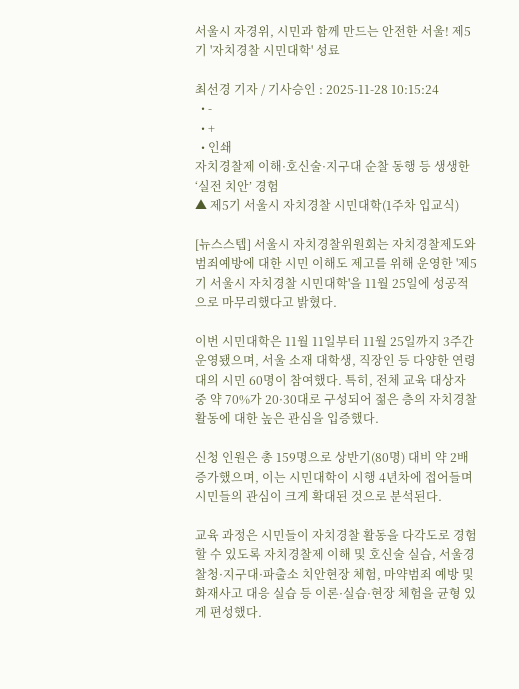서울시 자경위, 시민과 함께 만드는 안전한 서울! 제5기 '자치경찰 시민대학' 성료

최선경 기자 / 기사승인 : 2025-11-28 10:15:24
  • -
  • +
  • 인쇄
자치경찰제 이해·호신술·지구대 순찰 동행 등 생생한 ‘실전 치안’ 경험
▲ 제5기 서울시 자치경찰 시민대학(1주차 입교식)

[뉴스스텝] 서울시 자치경찰위원회는 자치경찰제도와 범죄예방에 대한 시민 이해도 제고를 위해 운영한 '제5기 서울시 자치경찰 시민대학'을 11월 25일에 성공적으로 마무리했다고 밝혔다.

이번 시민대학은 11월 11일부터 11월 25일까지 3주간 운영됐으며, 서울 소재 대학생, 직장인 등 다양한 연령대의 시민 60명이 참여했다. 특히, 전체 교육 대상자 중 약 70%가 20·30대로 구성되어 젊은 층의 자치경찰 활동에 대한 높은 관심을 입증했다.

신청 인원은 총 159명으로 상반기(80명) 대비 약 2배 증가했으며, 이는 시민대학이 시행 4년차에 접어들며 시민들의 관심이 크게 확대된 것으로 분석된다.

교육 과정은 시민들이 자치경찰 활동을 다각도로 경험할 수 있도록 자치경찰제 이해 및 호신술 실습, 서울경찰청·지구대·파출소 치안현장 체험, 마약범죄 예방 및 화재사고 대응 실습 등 이론·실습·현장 체험을 균형 있게 편성했다.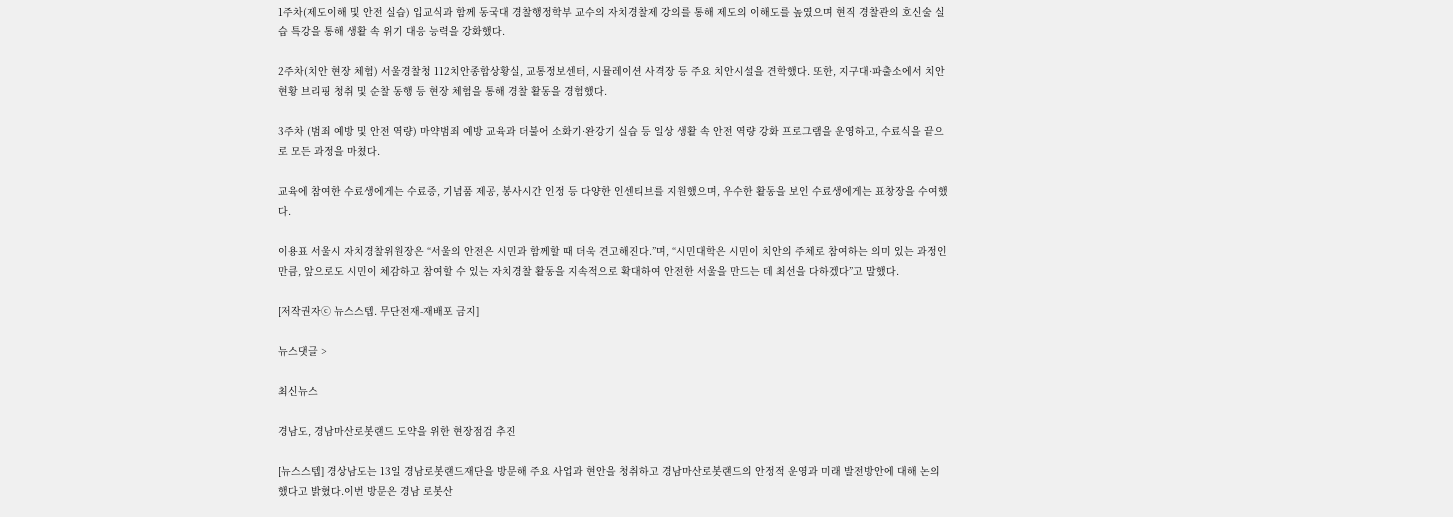1주차(제도이해 및 안전 실습) 입교식과 함께 동국대 경찰행정학부 교수의 자치경찰제 강의를 통해 제도의 이해도를 높였으며 현직 경찰관의 호신술 실습 특강을 통해 생활 속 위기 대응 능력을 강화했다.

2주차(치안 현장 체험) 서울경찰청 112치안종합상황실, 교통정보센터, 시뮬레이션 사격장 등 주요 치안시설을 견학했다. 또한, 지구대·파출소에서 치안 현황 브리핑 청취 및 순찰 동행 등 현장 체험을 통해 경찰 활동을 경험했다.

3주차 (범죄 예방 및 안전 역량) 마약범죄 예방 교육과 더불어 소화기·완강기 실습 등 일상 생활 속 안전 역량 강화 프로그램을 운영하고, 수료식을 끝으로 모든 과정을 마쳤다.

교육에 참여한 수료생에게는 수료증, 기념품 제공, 봉사시간 인정 등 다양한 인센티브를 지원했으며, 우수한 활동을 보인 수료생에게는 표창장을 수여했다.

이용표 서울시 자치경찰위원장은 “서울의 안전은 시민과 함께할 때 더욱 견고해진다.”며, “시민대학은 시민이 치안의 주체로 참여하는 의미 있는 과정인 만큼, 앞으로도 시민이 체감하고 참여할 수 있는 자치경찰 활동을 지속적으로 확대하여 안전한 서울을 만드는 데 최선을 다하겠다”고 말했다.

[저작권자ⓒ 뉴스스텝. 무단전재-재배포 금지]

뉴스댓글 >

최신뉴스

경남도, 경남마산로봇랜드 도약을 위한 현장점검 추진

[뉴스스텝] 경상남도는 13일 경남로봇랜드재단을 방문해 주요 사업과 현안을 청취하고 경남마산로봇랜드의 안정적 운영과 미래 발전방안에 대해 논의했다고 밝혔다.이번 방문은 경남 로봇산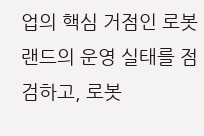업의 핵심 거점인 로봇랜드의 운영 실태를 점검하고, 로봇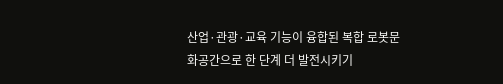산업·관광·교육 기능이 융합된 복합 로봇문화공간으로 한 단계 더 발전시키기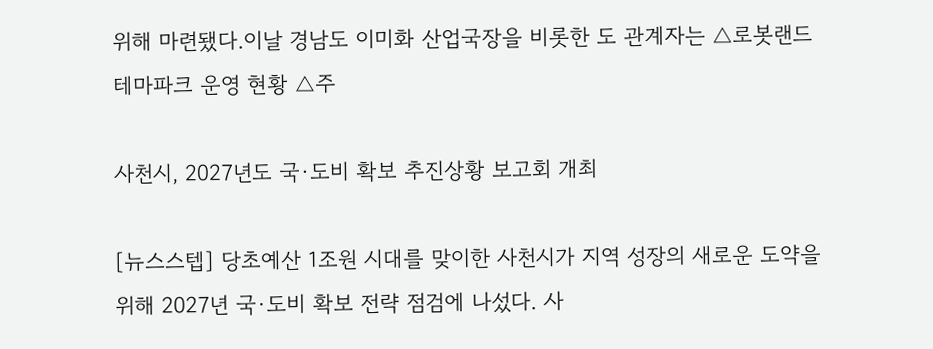위해 마련됐다.이날 경남도 이미화 산업국장을 비롯한 도 관계자는 △로봇랜드 테마파크 운영 현황 △주

사천시, 2027년도 국·도비 확보 추진상황 보고회 개최

[뉴스스텝] 당초예산 1조원 시대를 맞이한 사천시가 지역 성장의 새로운 도약을 위해 2027년 국·도비 확보 전략 점검에 나섰다. 사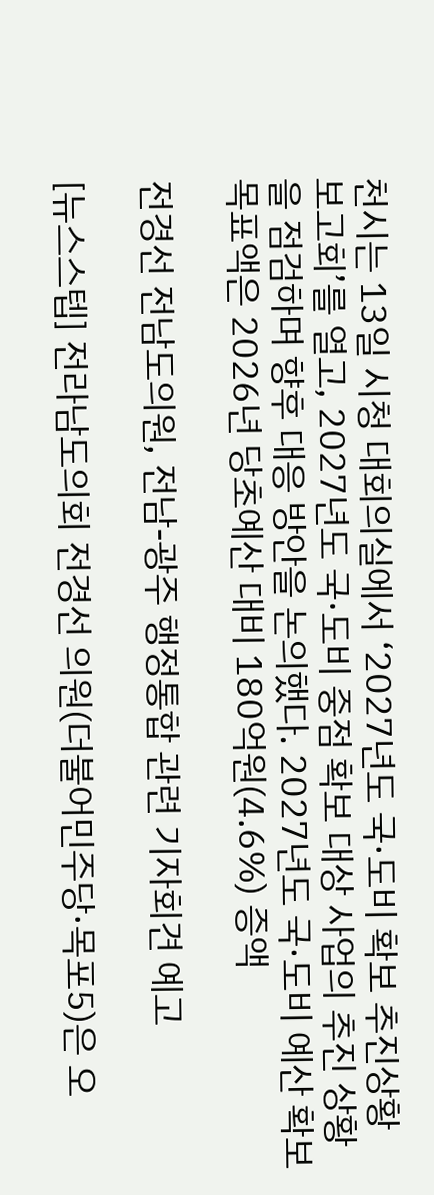천시는 13일 시청 대회의실에서 ‘2027년도 국·도비 확보 추진상황 보고회’를 열고, 2027년도 국·도비 중점 확보 대상 사업의 추진 상황을 점검하며 향후 대응 방안을 논의했다. 2027년도 국·도비 예산 확보 목표액은 2026년 당초예산 대비 180억원(4.6%) 증액

전경선 전남도의원, 전남-광주 행정통합 관련 기자회견 예고

[뉴스스텝] 전라남도의회 전경선 의원(더불어민주당·목포5)은 오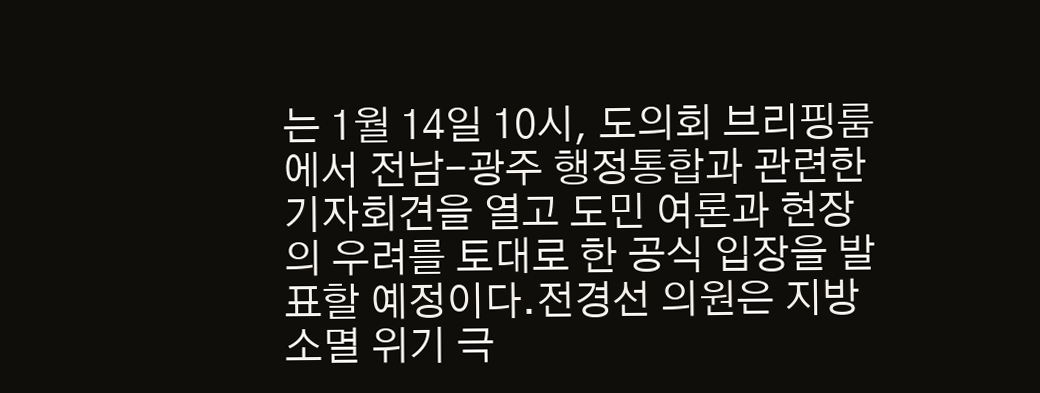는 1월 14일 10시, 도의회 브리핑룸에서 전남-광주 행정통합과 관련한 기자회견을 열고 도민 여론과 현장의 우려를 토대로 한 공식 입장을 발표할 예정이다.전경선 의원은 지방소멸 위기 극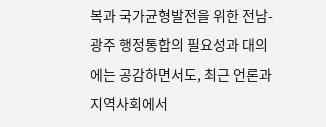복과 국가균형발전을 위한 전남-광주 행정통합의 필요성과 대의에는 공감하면서도, 최근 언론과 지역사회에서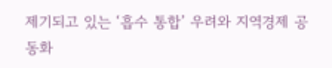제기되고 있는 ‘흡수 통합’ 우려와 지역경제 공동화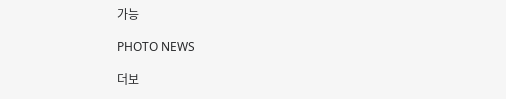가능

PHOTO NEWS

더보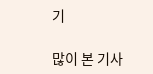기

많이 본 기사